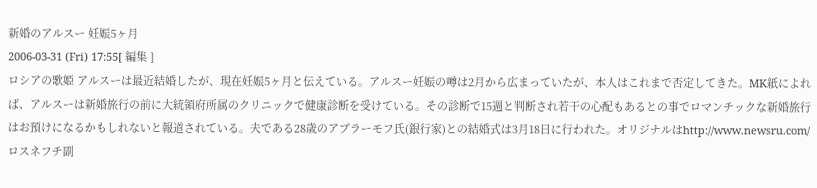新婚のアルスー 妊娠5ヶ月
2006-03-31 (Fri) 17:55[ 編集 ]
ロシアの歌姫 アルスーは最近結婚したが、現在妊娠5ヶ月と伝えている。アルスー妊娠の噂は2月から広まっていたが、本人はこれまで否定してきた。MK紙によれば、アルスーは新婚旅行の前に大統領府所属のクリニックで健康診断を受けている。その診断で15週と判断され若干の心配もあるとの事でロマンチックな新婚旅行はお預けになるかもしれないと報道されている。夫である28歳のアブラーモフ氏(銀行家)との結婚式は3月18日に行われた。オリジナルはhttp://www.newsru.com/
ロスネフチ副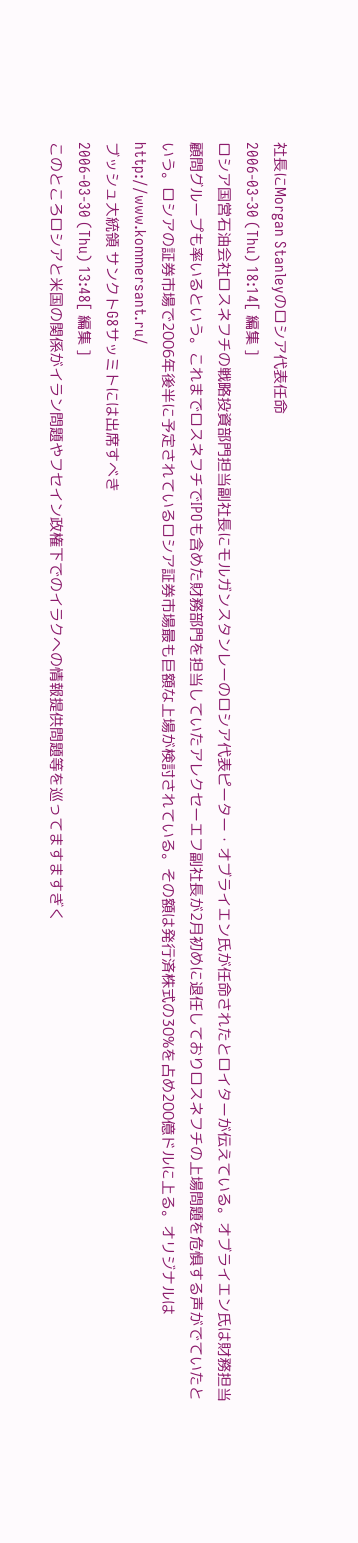社長にMorgan Stanleyのロシア代表任命
2006-03-30 (Thu) 18:14[ 編集 ]
ロシア国営石油会社ロスネフチの戦略投資部門担当副社長にモルガンスタンレーのロシア代表ピーター・オブライエン氏が任命されたとロイターが伝えている。オブライエン氏は財務担当顧問グループも率いるという。これまでロスネフチでIPOも含めた財務部門を担当していたアレクセーエフ副社長が2月初めに退任しておりロスネフチの上場問題を危惧する声がでていたという。ロシアの証券市場で2006年後半に予定されているロシア証券市場最も巨額な上場が検討されている。その額は発行済株式の30%を占め200億ドルに上る。オリジナルはhttp://www.kommersant.ru/
ブッシュ大統領 サンクトG8サッミトには出席すべき
2006-03-30 (Thu) 13:48[ 編集 ]
このところロシアと米国の関係がイラン問題やフセイン政権下でのイラクへの情報提供問題等を巡ってますますぎく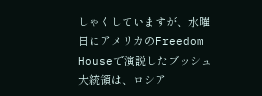しゃくしていますが、水曜日にアメリカのFreedom Houseで演説したブッシュ大統領は、ロシア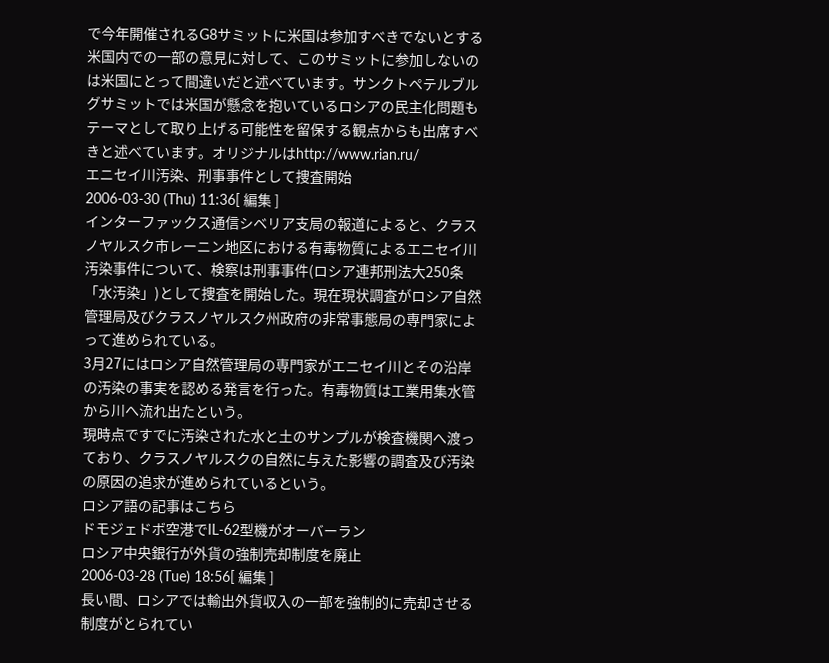で今年開催されるG8サミットに米国は参加すべきでないとする米国内での一部の意見に対して、このサミットに参加しないのは米国にとって間違いだと述べています。サンクトペテルブルグサミットでは米国が懸念を抱いているロシアの民主化問題もテーマとして取り上げる可能性を留保する観点からも出席すべきと述べています。オリジナルはhttp://www.rian.ru/
エニセイ川汚染、刑事事件として捜査開始
2006-03-30 (Thu) 11:36[ 編集 ]
インターファックス通信シベリア支局の報道によると、クラスノヤルスク市レーニン地区における有毒物質によるエニセイ川汚染事件について、検察は刑事事件(ロシア連邦刑法大250条「水汚染」)として捜査を開始した。現在現状調査がロシア自然管理局及びクラスノヤルスク州政府の非常事態局の専門家によって進められている。
3月27にはロシア自然管理局の専門家がエニセイ川とその沿岸の汚染の事実を認める発言を行った。有毒物質は工業用集水管から川へ流れ出たという。
現時点ですでに汚染された水と土のサンプルが検査機関へ渡っており、クラスノヤルスクの自然に与えた影響の調査及び汚染の原因の追求が進められているという。
ロシア語の記事はこちら
ドモジェドボ空港でIL-62型機がオーバーラン
ロシア中央銀行が外貨の強制売却制度を廃止
2006-03-28 (Tue) 18:56[ 編集 ]
長い間、ロシアでは輸出外貨収入の一部を強制的に売却させる制度がとられてい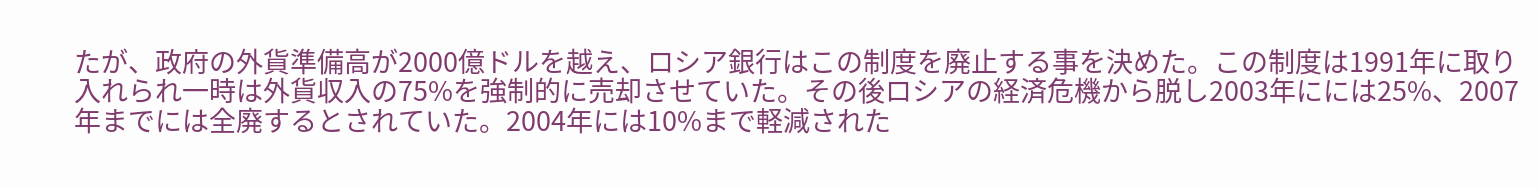たが、政府の外貨準備高が2000億ドルを越え、ロシア銀行はこの制度を廃止する事を決めた。この制度は1991年に取り入れられ一時は外貨収入の75%を強制的に売却させていた。その後ロシアの経済危機から脱し2003年にには25%、2007年までには全廃するとされていた。2004年には10%まで軽減された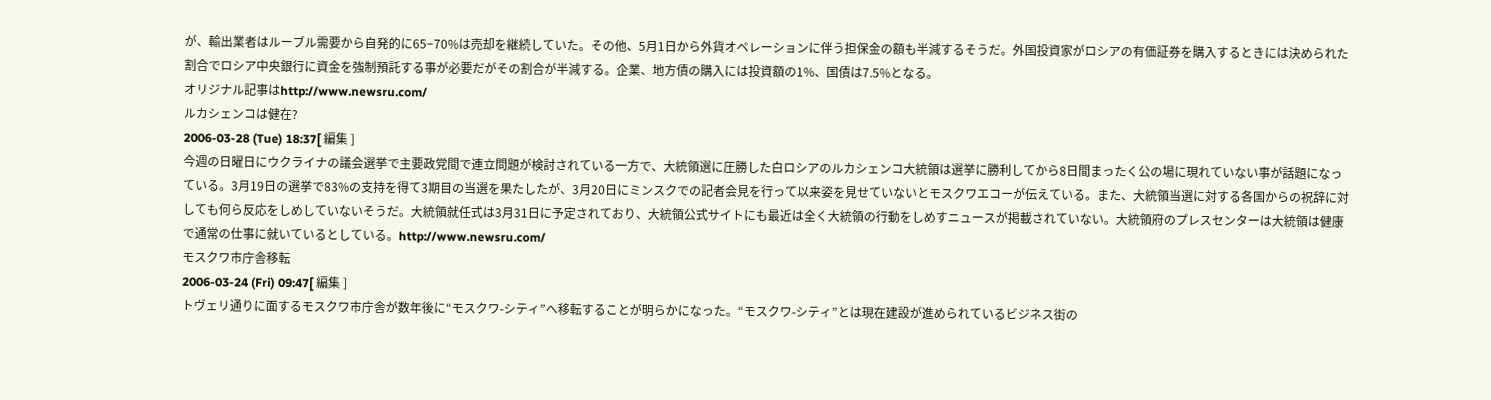が、輸出業者はルーブル需要から自発的に65−70%は売却を継続していた。その他、5月1日から外貨オペレーションに伴う担保金の額も半減するそうだ。外国投資家がロシアの有価証券を購入するときには決められた割合でロシア中央銀行に資金を強制預託する事が必要だがその割合が半減する。企業、地方債の購入には投資額の1%、国債は7.5%となる。
オリジナル記事はhttp://www.newsru.com/
ルカシェンコは健在?
2006-03-28 (Tue) 18:37[ 編集 ]
今週の日曜日にウクライナの議会選挙で主要政党間で連立問題が検討されている一方で、大統領選に圧勝した白ロシアのルカシェンコ大統領は選挙に勝利してから8日間まったく公の場に現れていない事が話題になっている。3月19日の選挙で83%の支持を得て3期目の当選を果たしたが、3月20日にミンスクでの記者会見を行って以来姿を見せていないとモスクワエコーが伝えている。また、大統領当選に対する各国からの祝辞に対しても何ら反応をしめしていないそうだ。大統領就任式は3月31日に予定されており、大統領公式サイトにも最近は全く大統領の行動をしめすニュースが掲載されていない。大統領府のプレスセンターは大統領は健康で通常の仕事に就いているとしている。http://www.newsru.com/
モスクワ市庁舎移転
2006-03-24 (Fri) 09:47[ 編集 ]
トヴェリ通りに面するモスクワ市庁舎が数年後に“モスクワ-シティ”へ移転することが明らかになった。“モスクワ-シティ”とは現在建設が進められているビジネス街の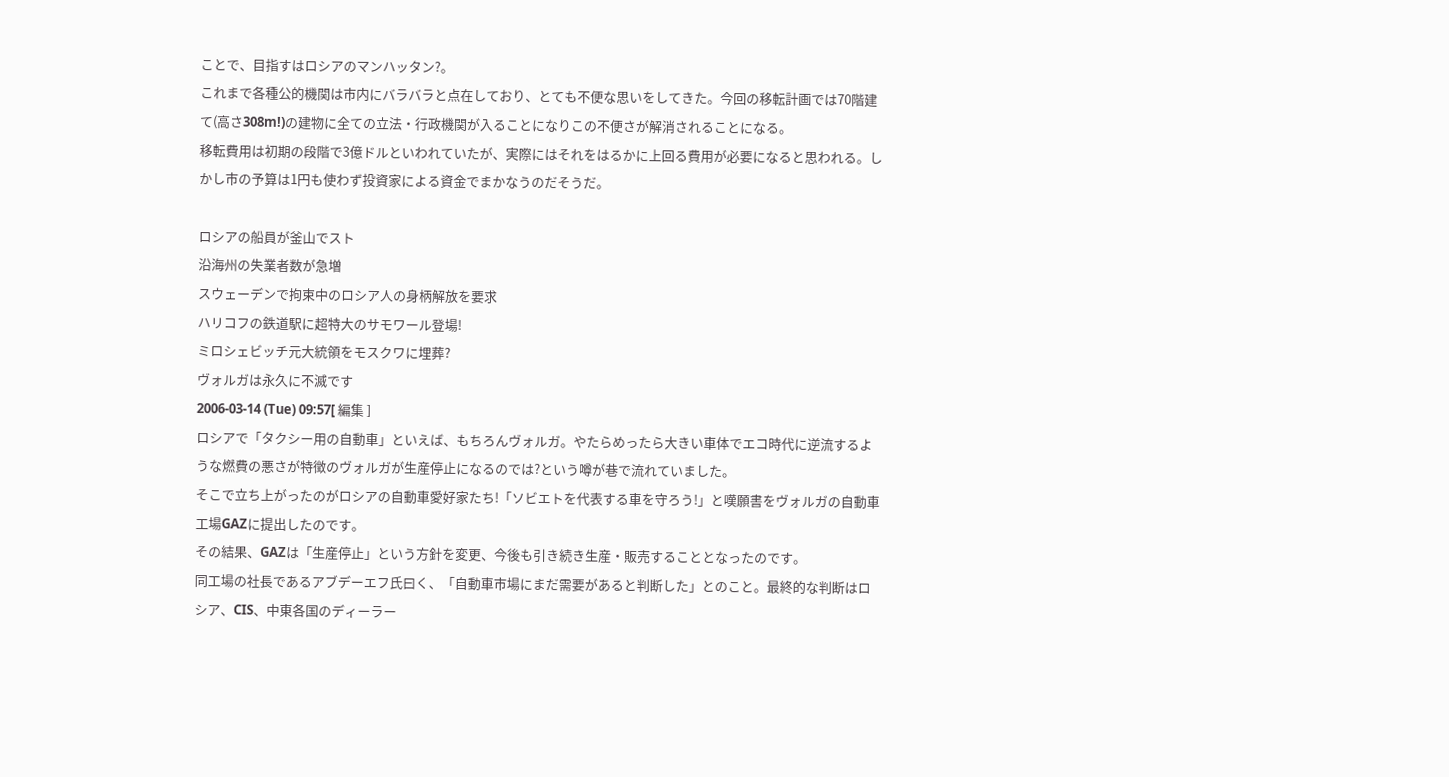ことで、目指すはロシアのマンハッタン?。
これまで各種公的機関は市内にバラバラと点在しており、とても不便な思いをしてきた。今回の移転計画では70階建て(高さ308m!)の建物に全ての立法・行政機関が入ることになりこの不便さが解消されることになる。
移転費用は初期の段階で3億ドルといわれていたが、実際にはそれをはるかに上回る費用が必要になると思われる。しかし市の予算は1円も使わず投資家による資金でまかなうのだそうだ。

ロシアの船員が釜山でスト
沿海州の失業者数が急増
スウェーデンで拘束中のロシア人の身柄解放を要求
ハリコフの鉄道駅に超特大のサモワール登場!
ミロシェビッチ元大統領をモスクワに埋葬?
ヴォルガは永久に不滅です
2006-03-14 (Tue) 09:57[ 編集 ]
ロシアで「タクシー用の自動車」といえば、もちろんヴォルガ。やたらめったら大きい車体でエコ時代に逆流するような燃費の悪さが特徴のヴォルガが生産停止になるのでは?という噂が巷で流れていました。
そこで立ち上がったのがロシアの自動車愛好家たち!「ソビエトを代表する車を守ろう!」と嘆願書をヴォルガの自動車工場GAZに提出したのです。
その結果、GAZは「生産停止」という方針を変更、今後も引き続き生産・販売することとなったのです。
同工場の社長であるアブデーエフ氏曰く、「自動車市場にまだ需要があると判断した」とのこと。最終的な判断はロシア、CIS、中東各国のディーラー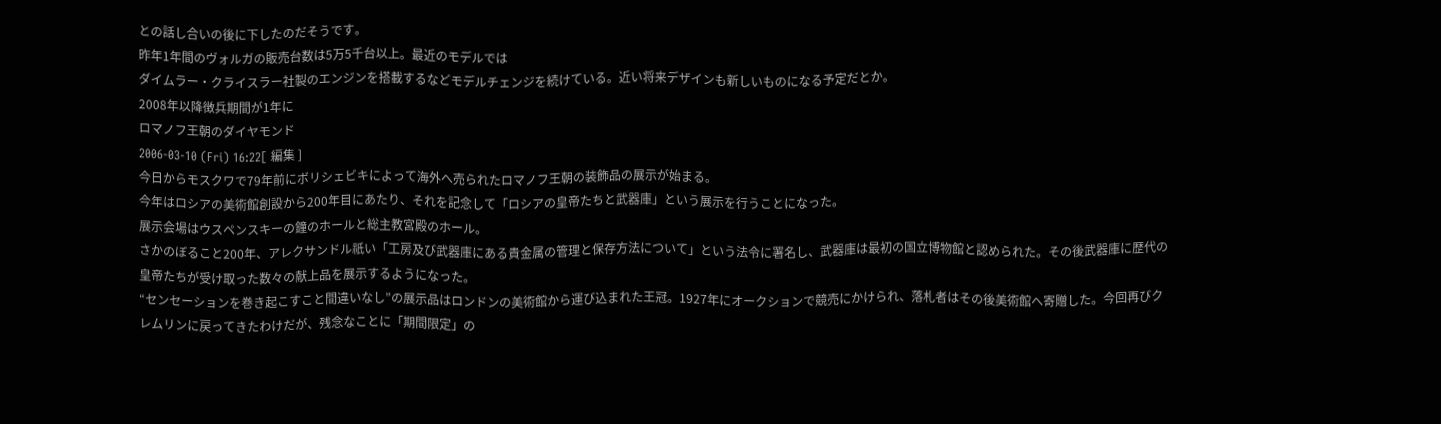との話し合いの後に下したのだそうです。
昨年1年間のヴォルガの販売台数は5万5千台以上。最近のモデルでは
ダイムラー・クライスラー社製のエンジンを搭載するなどモデルチェンジを続けている。近い将来デザインも新しいものになる予定だとか。
2008年以降徴兵期間が1年に
ロマノフ王朝のダイヤモンド
2006-03-10 (Fri) 16:22[ 編集 ]
今日からモスクワで79年前にボリシェビキによって海外へ売られたロマノフ王朝の装飾品の展示が始まる。
今年はロシアの美術館創設から200年目にあたり、それを記念して「ロシアの皇帝たちと武器庫」という展示を行うことになった。
展示会場はウスペンスキーの鐘のホールと総主教宮殿のホール。
さかのぼること200年、アレクサンドル祇い「工房及び武器庫にある貴金属の管理と保存方法について」という法令に署名し、武器庫は最初の国立博物館と認められた。その後武器庫に歴代の皇帝たちが受け取った数々の献上品を展示するようになった。
“センセーションを巻き起こすこと間違いなし”の展示品はロンドンの美術館から運び込まれた王冠。1927年にオークションで競売にかけられ、落札者はその後美術館へ寄贈した。今回再びクレムリンに戻ってきたわけだが、残念なことに「期間限定」の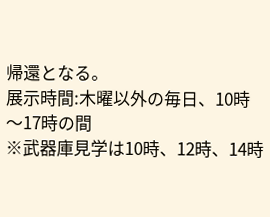帰還となる。
展示時間:木曜以外の毎日、10時〜17時の間
※武器庫見学は10時、12時、14時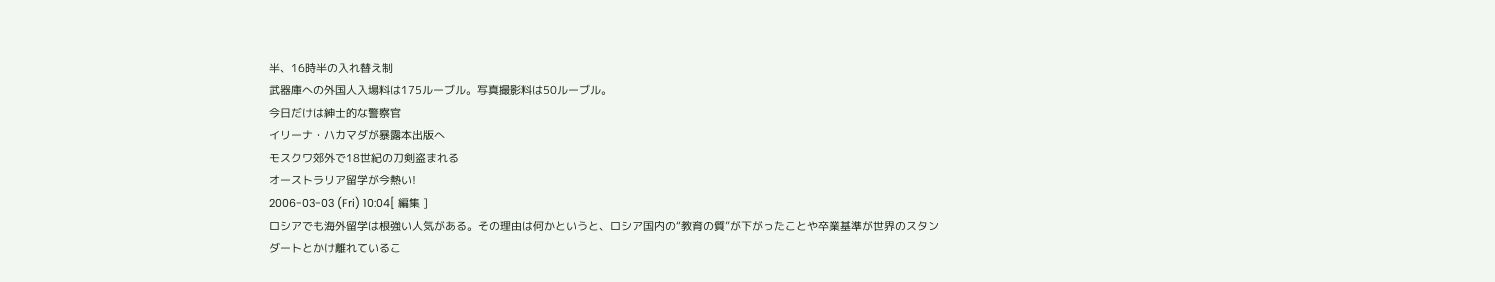半、16時半の入れ替え制
武器庫への外国人入場料は175ルーブル。写真撮影料は50ルーブル。
今日だけは紳士的な警察官
イリーナ・ハカマダが暴露本出版へ
モスクワ郊外で18世紀の刀剣盗まれる
オーストラリア留学が今熱い!
2006-03-03 (Fri) 10:04[ 編集 ]
ロシアでも海外留学は根強い人気がある。その理由は何かというと、ロシア国内の“教育の質”が下がったことや卒業基準が世界のスタンダートとかけ離れているこ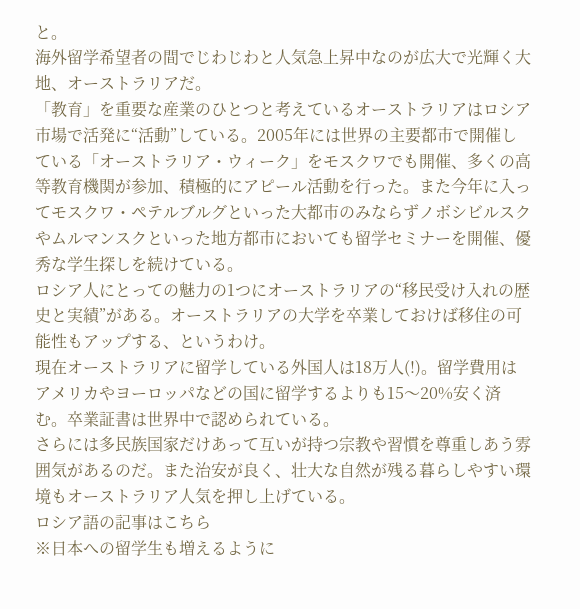と。
海外留学希望者の間でじわじわと人気急上昇中なのが広大で光輝く大地、オーストラリアだ。
「教育」を重要な産業のひとつと考えているオーストラリアはロシア市場で活発に“活動”している。2005年には世界の主要都市で開催している「オーストラリア・ウィーク」をモスクワでも開催、多くの高等教育機関が参加、積極的にアピール活動を行った。また今年に入ってモスクワ・ペテルブルグといった大都市のみならずノボシビルスクやムルマンスクといった地方都市においても留学セミナーを開催、優秀な学生探しを続けている。
ロシア人にとっての魅力の1つにオーストラリアの“移民受け入れの歴史と実績”がある。オーストラリアの大学を卒業しておけば移住の可能性もアップする、というわけ。
現在オーストラリアに留学している外国人は18万人(!)。留学費用はアメリカやヨーロッパなどの国に留学するよりも15〜20%安く済む。卒業証書は世界中で認められている。
さらには多民族国家だけあって互いが持つ宗教や習慣を尊重しあう雰囲気があるのだ。また治安が良く、壮大な自然が残る暮らしやすい環境もオーストラリア人気を押し上げている。
ロシア語の記事はこちら
※日本への留学生も増えるように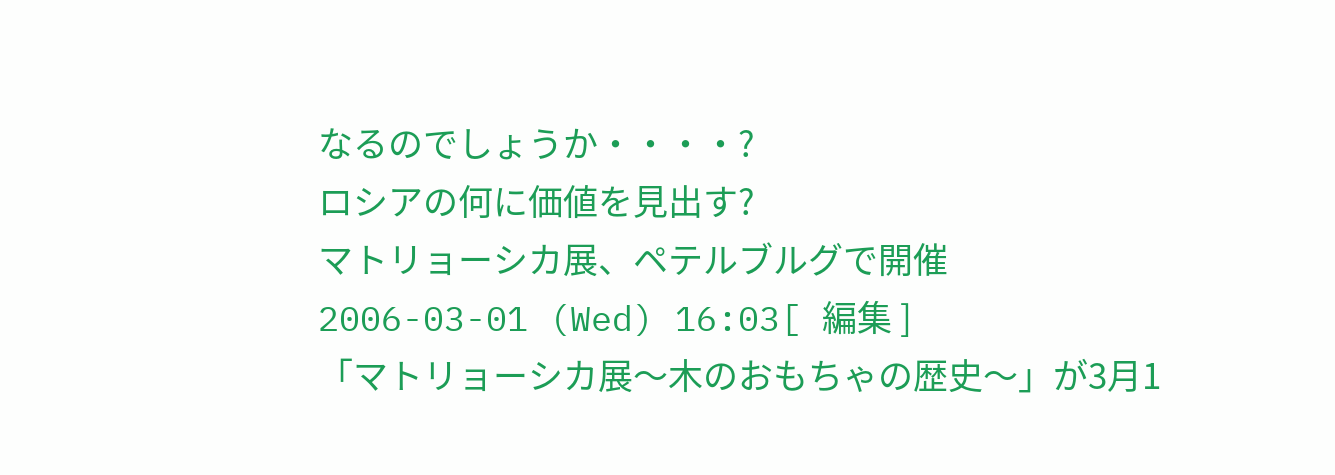なるのでしょうか・・・・?
ロシアの何に価値を見出す?
マトリョーシカ展、ペテルブルグで開催
2006-03-01 (Wed) 16:03[ 編集 ]
「マトリョーシカ展〜木のおもちゃの歴史〜」が3月1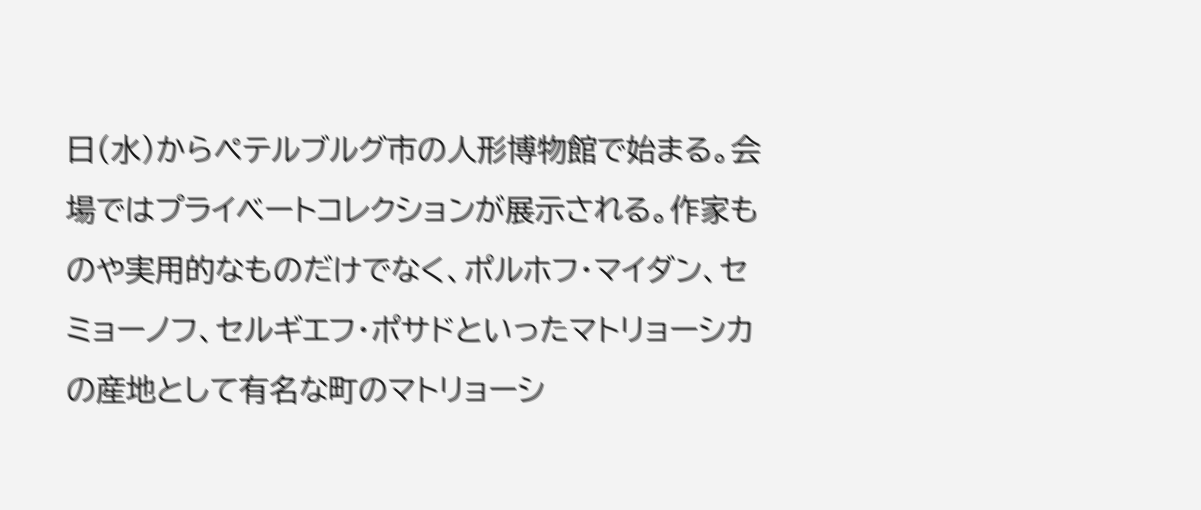日(水)からペテルブルグ市の人形博物館で始まる。会場ではプライベートコレクションが展示される。作家ものや実用的なものだけでなく、ポルホフ・マイダン、セミョーノフ、セルギエフ・ポサドといったマトリョーシカの産地として有名な町のマトリョーシ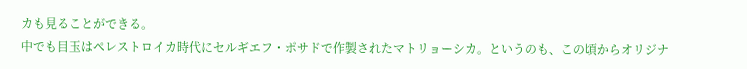カも見ることができる。
中でも目玉はペレストロイカ時代にセルギエフ・ポサドで作製されたマトリョーシカ。というのも、この頃からオリジナ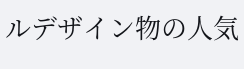ルデザイン物の人気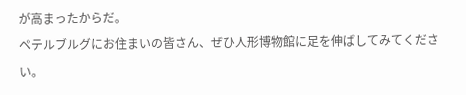が高まったからだ。
ペテルブルグにお住まいの皆さん、ぜひ人形博物館に足を伸ばしてみてください。